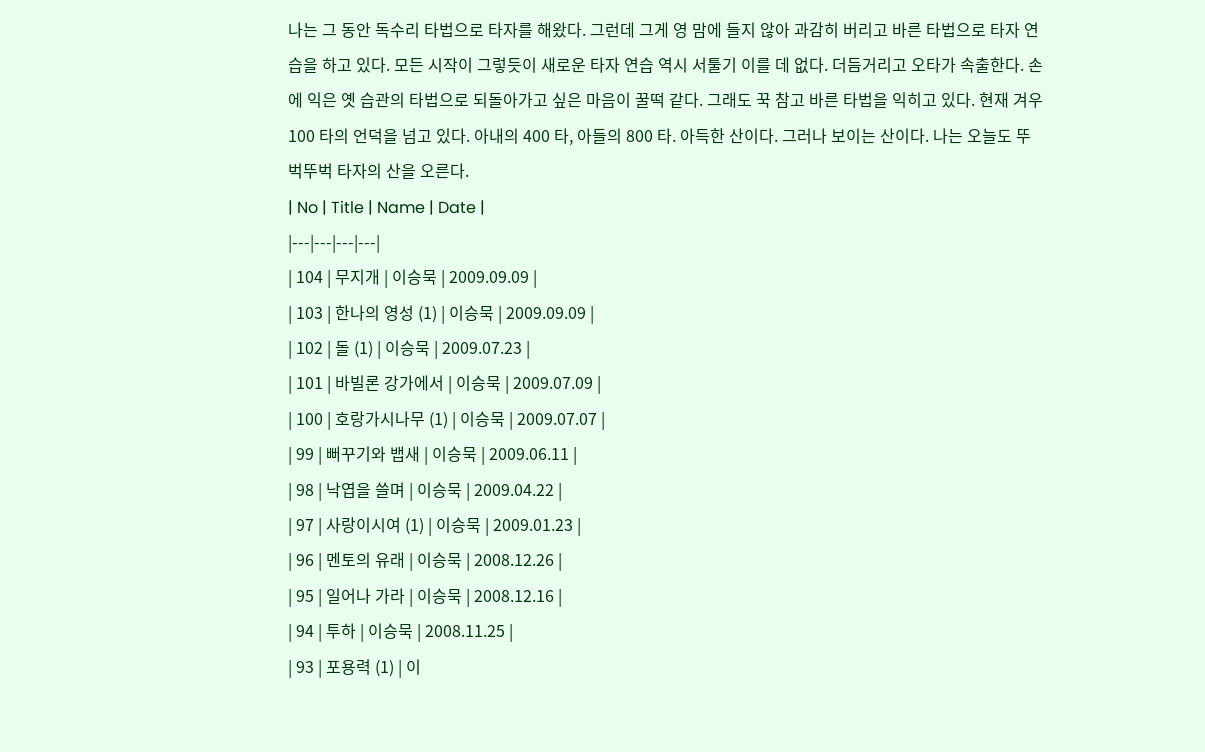나는 그 동안 독수리 타법으로 타자를 해왔다. 그런데 그게 영 맘에 들지 않아 과감히 버리고 바른 타법으로 타자 연습을 하고 있다. 모든 시작이 그렇듯이 새로운 타자 연습 역시 서툴기 이를 데 없다. 더듬거리고 오타가 속출한다. 손에 익은 옛 습관의 타법으로 되돌아가고 싶은 마음이 꿀떡 같다. 그래도 꾹 참고 바른 타법을 익히고 있다. 현재 겨우 100 타의 언덕을 넘고 있다. 아내의 400 타, 아들의 800 타. 아득한 산이다. 그러나 보이는 산이다. 나는 오늘도 뚜벅뚜벅 타자의 산을 오른다.
| No | Title | Name | Date |
|---|---|---|---|
| 104 | 무지개 | 이승묵 | 2009.09.09 |
| 103 | 한나의 영성 (1) | 이승묵 | 2009.09.09 |
| 102 | 돌 (1) | 이승묵 | 2009.07.23 |
| 101 | 바빌론 강가에서 | 이승묵 | 2009.07.09 |
| 100 | 호랑가시나무 (1) | 이승묵 | 2009.07.07 |
| 99 | 뻐꾸기와 뱁새 | 이승묵 | 2009.06.11 |
| 98 | 낙엽을 쓸며 | 이승묵 | 2009.04.22 |
| 97 | 사랑이시여 (1) | 이승묵 | 2009.01.23 |
| 96 | 멘토의 유래 | 이승묵 | 2008.12.26 |
| 95 | 일어나 가라 | 이승묵 | 2008.12.16 |
| 94 | 투하 | 이승묵 | 2008.11.25 |
| 93 | 포용력 (1) | 이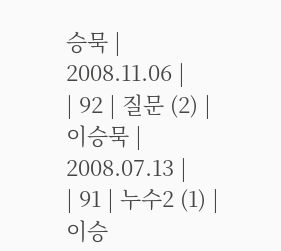승묵 | 2008.11.06 |
| 92 | 질문 (2) | 이승묵 | 2008.07.13 |
| 91 | 누수2 (1) | 이승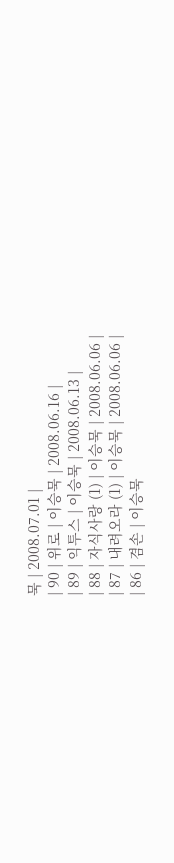묵 | 2008.07.01 |
| 90 | 위로 | 이승묵 | 2008.06.16 |
| 89 | 익투스 | 이승묵 | 2008.06.13 |
| 88 | 자식사랑 (1) | 이승묵 | 2008.06.06 |
| 87 | 내려오라 (1) | 이승묵 | 2008.06.06 |
| 86 | 겸손 | 이승묵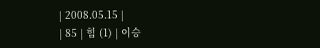| 2008.05.15 |
| 85 | 힘 (1) | 이승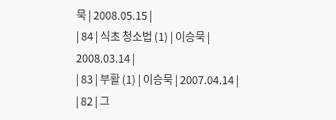묵 | 2008.05.15 |
| 84 | 식초 청소법 (1) | 이승묵 | 2008.03.14 |
| 83 | 부활 (1) | 이승묵 | 2007.04.14 |
| 82 | 그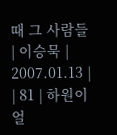때 그 사람들 | 이승묵 | 2007.01.13 |
| 81 | 하원이 얼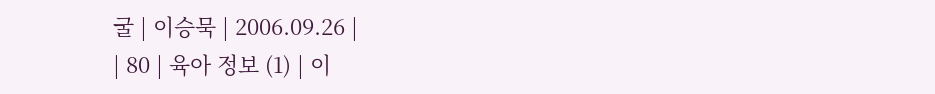굴 | 이승묵 | 2006.09.26 |
| 80 | 육아 정보 (1) | 이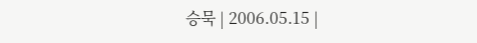승묵 | 2006.05.15 |